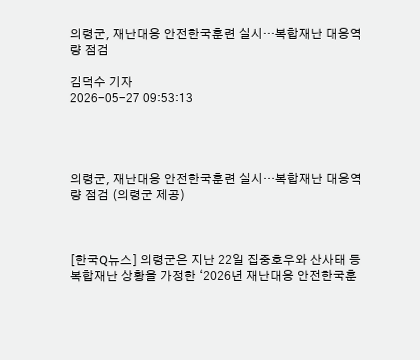의령군, 재난대응 안전한국훈련 실시…복합재난 대응역량 점검

김덕수 기자
2026-05-27 09:53:13




의령군, 재난대응 안전한국훈련 실시…복합재난 대응역량 점검 (의령군 제공)



[한국Q뉴스] 의령군은 지난 22일 집중호우와 산사태 등 복합재난 상황을 가정한 ‘2026년 재난대응 안전한국훈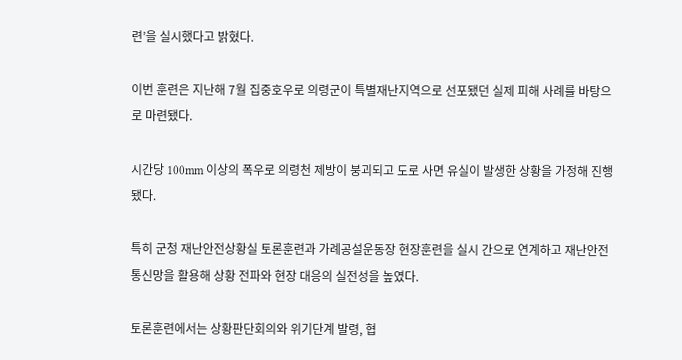련’을 실시했다고 밝혔다.

이번 훈련은 지난해 7월 집중호우로 의령군이 특별재난지역으로 선포됐던 실제 피해 사례를 바탕으로 마련됐다.

시간당 100mm 이상의 폭우로 의령천 제방이 붕괴되고 도로 사면 유실이 발생한 상황을 가정해 진행됐다.

특히 군청 재난안전상황실 토론훈련과 가례공설운동장 현장훈련을 실시 간으로 연계하고 재난안전통신망을 활용해 상황 전파와 현장 대응의 실전성을 높였다.

토론훈련에서는 상황판단회의와 위기단계 발령, 협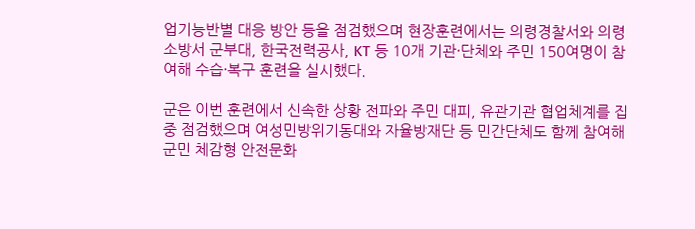업기능반별 대응 방안 등을 점검했으며 현장훈련에서는 의령경찰서와 의령소방서 군부대, 한국전력공사, KT 등 10개 기관·단체와 주민 150여명이 참여해 수습·복구 훈련을 실시했다.

군은 이번 훈련에서 신속한 상황 전파와 주민 대피, 유관기관 협업체계를 집중 점검했으며 여성민방위기동대와 자율방재단 등 민간단체도 함께 참여해 군민 체감형 안전문화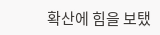확산에 힘을 보탰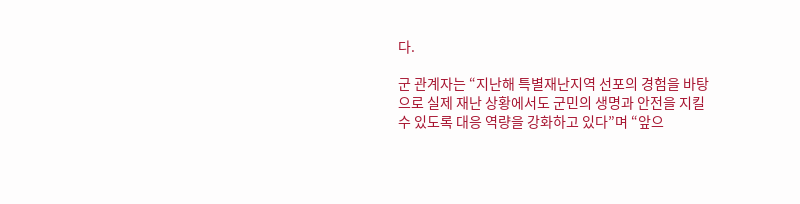다.

군 관계자는 “지난해 특별재난지역 선포의 경험을 바탕으로 실제 재난 상황에서도 군민의 생명과 안전을 지킬 수 있도록 대응 역량을 강화하고 있다”며 “앞으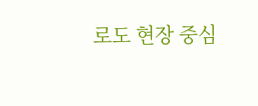로도 현장 중심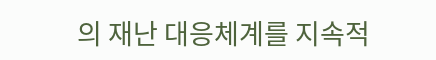의 재난 대응체계를 지속적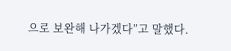으로 보완해 나가겠다”고 말했다.